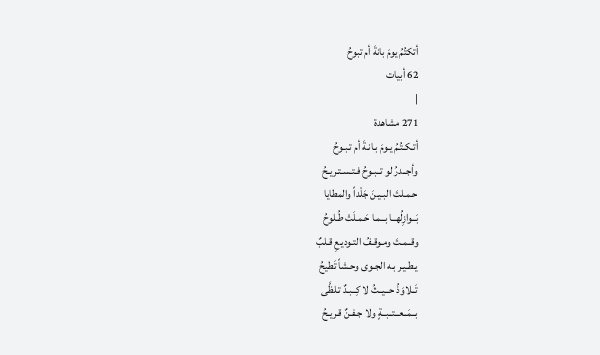أتكتُمُ يومَ بانةَ أم تبوحُ
62 أبيات
|
271 مشاهدة
أتـكـتُـمُ يـومَ بـانـةَ أم تـبـوحُ
وأجــدرُ لو تــبـوحُ فـتـسـتـريـحُ
حـمـلتَ البـيـنَ جَلْداً والمطايا
بَــوازِلُهــا بــمـا حَـمـلَتْ طُـلوحُ
وقــمـتَ ومـوقـفُ التـوديـعِ قـلبٌ
يـطـيـر بـه الجـوى وحـشاً تَطيحُ
تَــلاوَذُ حــيــثُ لا كِــبـدٌ تـلظَّى
بــمَــعــتــبــةٍ ولا جـفـنٌ قـريـحُ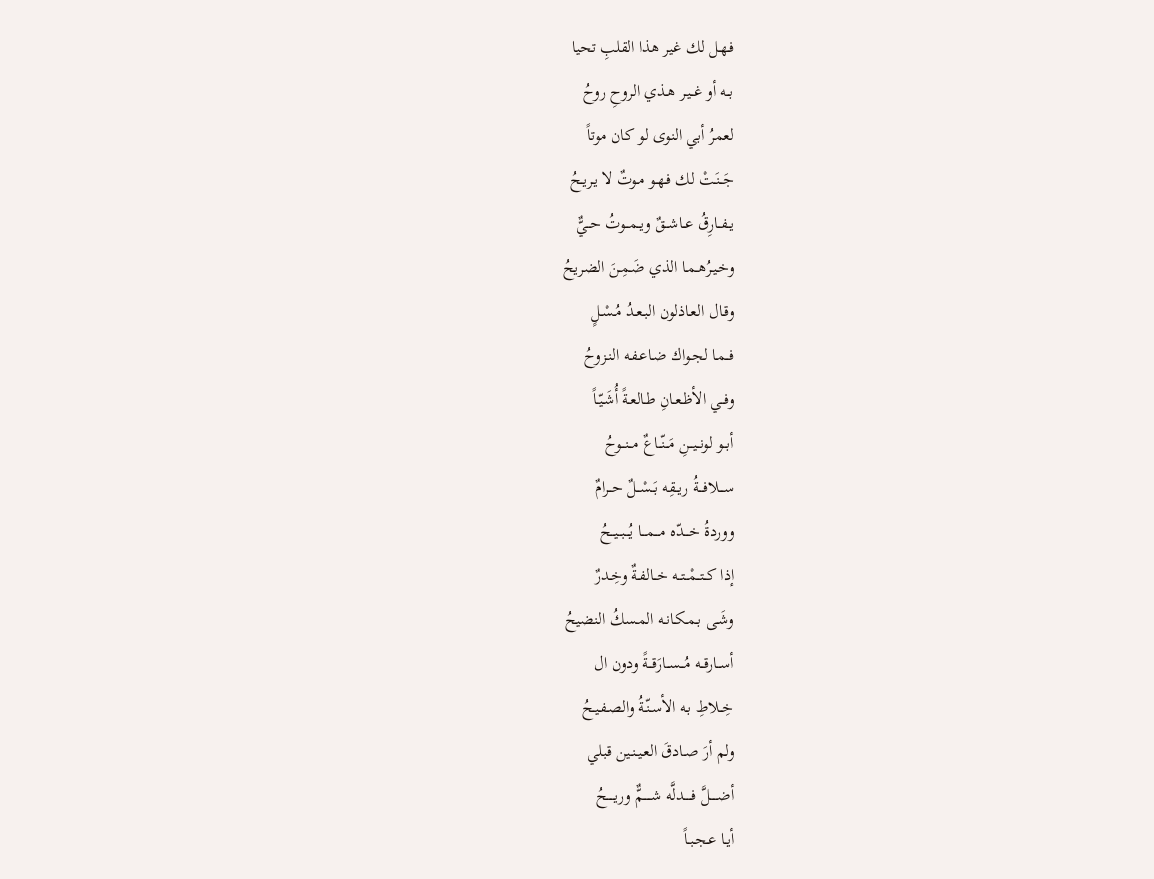فـهـل لك غير هذا القلبِ تحيا
بــه أو غــيـر هـذي الروحِ روحُ
لعمرُ أبي النوى لو كان موتاً
جَــنَـتْ لك فـهـو مـوتٌ لا يـريـحُ
يــفــارِقُ عــاشــقٌ ويــمــوتُ حــيٌّ
وخـيـرُهـمـا الذي ضَـمِـنَ الضريحُ
وقـال العـاذلون البـعـدُ مُـسْـلٍ
فــمـا لجـواك ضـاعـفـه النـزوحُ
وفــي الأظـعـانِ طـالعـةً أُشَـيّـاً
أبــو لونــيــنِ مَــنّــاعٌ مــنــوحُ
ســـلافـــةُ ريــقِه بَــسْــلٌ حــرامٌ
ووردةُ خـــدّه مـــمـــا يُـــبــيــحُ
إذا كــتــمْــتــه خــالفـةٌ وخِـدرٌ
وشَـى بـمـكـانـه المـسكُ النضيحُ
أســارقــه مُــســارَقــةً ودون ال
خِــلاطِ بـه الأسـنّـةُ والصـفـيـحُ
ولم أرَ صـادقَ العـيـنـين قبلي
أضـــــلَّ فـــــدلَّه شـــــمٌّ وريـــــحُ
أيـا عـجـبـاً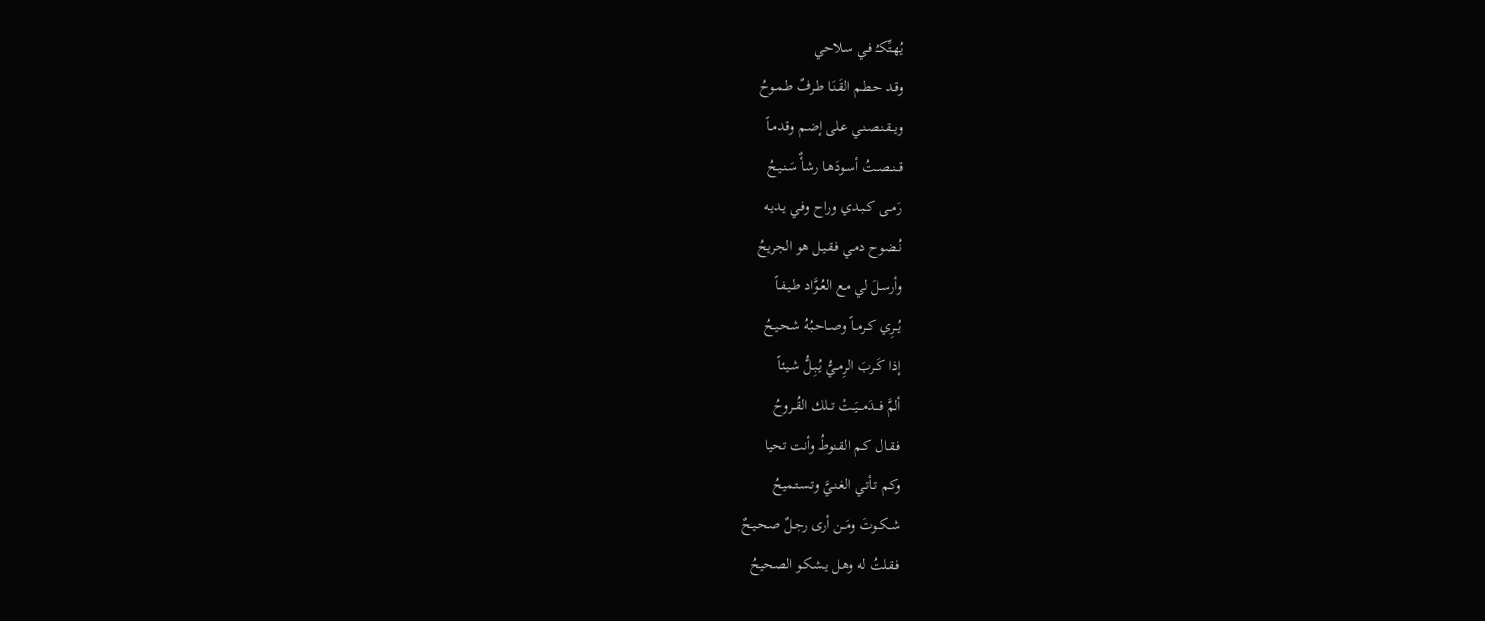يُهـتِّكـُ فـي سـلاحي
وقـد حـطـم القَـنَـا طـرفٌ طـمـوحُ
ويــقـنـصـنـي عـلى إضـم وقـدمـاً
قــنــصــتُ أسـودَهـا رشـأٌ سَـنـيـحُ
رَمــى كــبـدي وراح وفـي يـديـه
نُـضـوح دمـي فـقـيـل هو الجريحُ
وأرسـلَ لي مـع العُـوَّاد طـيـفـاً
يُــرِي كــرمــاً وصــاحـبُهُ شـحـيـحُ
إذا كَــربَ الرِمــيُّ يُـبِـلُّ شـيـئاً
ألمَّ فـــدَمـــيَــتْ تــلك القُــروحُ
فـقـال كـم القـنوطُ وأنت تحيا
وكـم تـأتـي الغـنـيَّ وتـسـتـميحُ
شــكــوتَ ومَــن أرى رجـلٌ صـحـيـحٌ
فـقـلتُ له وهـل يـشـكـو الصحيحُ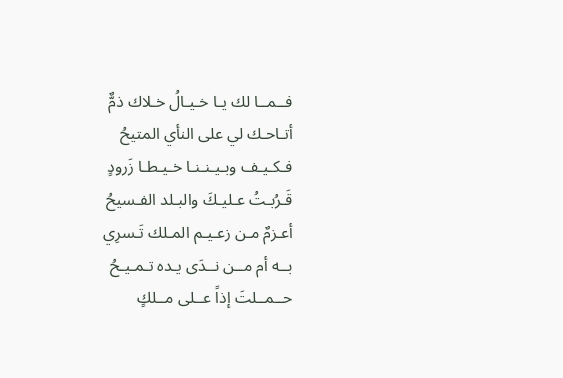فــمــا لك يـا خـيـالُ خـلاك ذمٌّ
أتـاحـك لي على النأي المتيحُ
فـكـيـف وبـيـنـنـا خـيـطـا زَرودٍ
قَـرُبـتُ عـليـكَ والبـلد الفـسيحُ
أعـزمٌ مـن زعـيـم المـلك تَـسرِي
بــه أم مــن نــدَى يـده تـمـيـحُ
حــمــلتَ إذاً عــلى مــلكٍ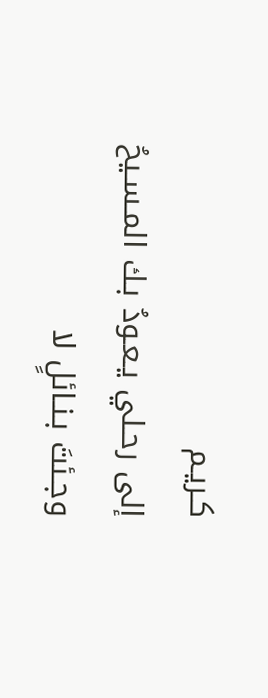كـريـم
إلى رحـلي يـعـودُ بـك المـسـيحُ
وجـئتَ بـنـائلٍ لا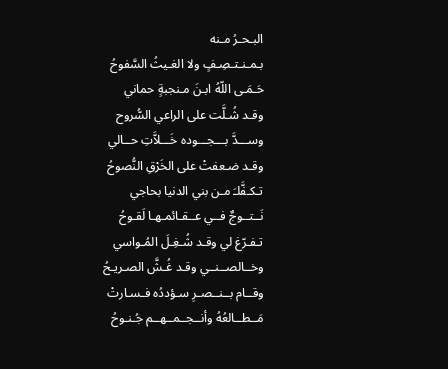البـحـرُ مـنه
بـمـنـتـصِـفٍ ولا الغـيثُ السَّفوحُ
حَـمَـى اللّهُ ابـنَ مـنجبةٍ حماني
وقـد شُـلَّت على الراعي السُّروح
وســـدَّ بـــجـــوده خَـــلاَّتِ حــالي
وقـد ضـعفتْ على الخَرْقِ النُّصوحُ
تـكـفَّلـَ مـن بني الدنيا بحاجي
نَــتــوجٌ فــي عــقـائمـهـا لَقـوحُ
تـفـرّغ لي وقـد شُـغِـلَ المُـواسي
وخــالصــنــي وقـد غُـشَّ الصـريـحُ
وقــام بــنــصـرِ سـؤددُه فـسـارتْ
مَــطــالعُهُ وأنــجــمــهــم جُـنـوحُ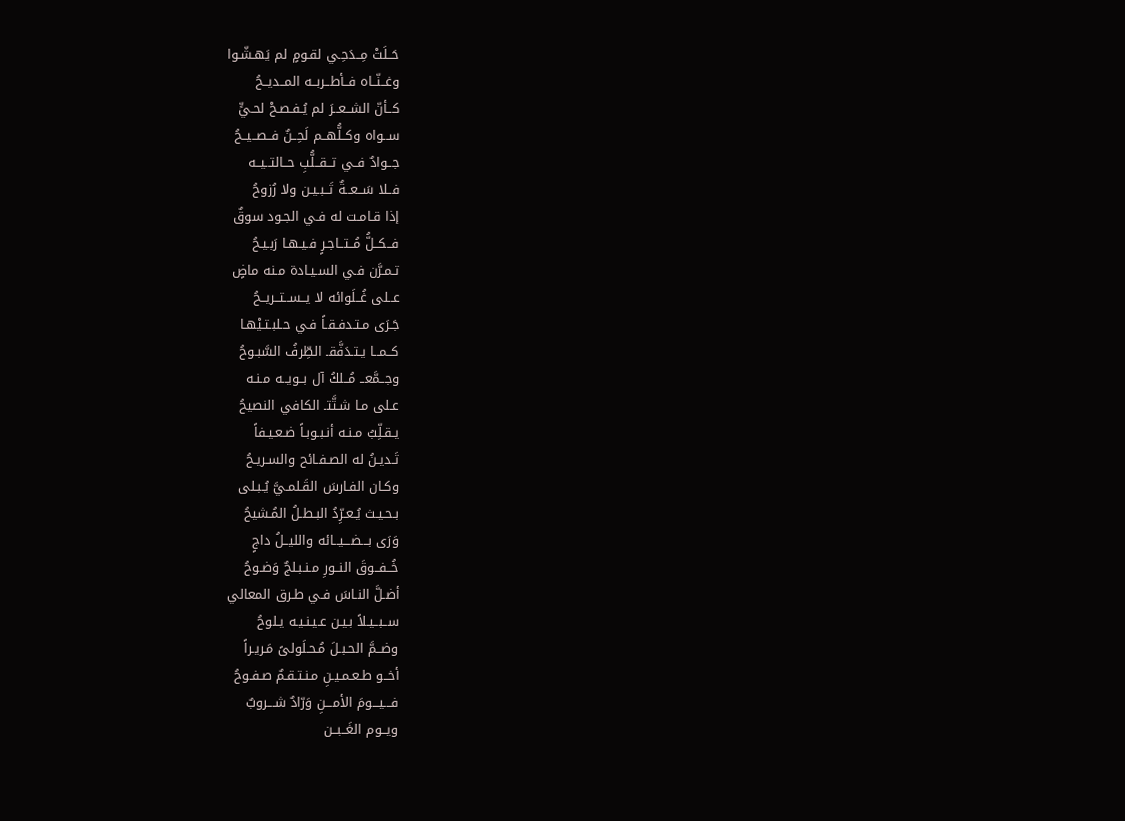حَــلَتْ مِــدَحِـي لقـومٍ لم يَهـشّـوا
وغــنّــاه فــأطــربــه المــديــحُ
كــأنّ الشــعــرَ لم يُـفـصـحْ لحـيٍّ
ســواه وكــلُّهــم لَحِــنٌ فــصــيــحُ
جــوادٌ فــي تــقــلُّبِ حــالتــيــه
فــلا سَــعــةٌ تَــبـيـن ولا رُزوحُ
إذا قـامـت له فـي الجـود سوقٌ
فــكــلُّ مُــتــاجـرٍ فـيـهـا رَبـيـحُ
تـمـرَّن فـي السـيـادة مـنه ماضٍ
عــلى غُــلَوائه لا يــســتــريــحُ
جَـرَى مـتـدفـقـاً فـي حـلبـتـيْهـا
كــمــا يـتـدَفَّقـ الطِّرفُ السَّبـوحُ
وجــمَّعــ مُــلكُ آل بــويــه مـنـه
عـلى مـا شـتَّتـ الكافي النصيحُ
يـقـلِّبُ مـنـه أنـبـوبـاً ضـعـيـفاً
تَـديـنُ له الصـفـائح والسـريـحُ
وكـان الفـارسَ القَـلمـيَّ يُـبـلى
بـحـيـث يُـعـرِّدُ البـطـلُ المُـشيحُ
وَرَى بـــضـــيــائه والليــلُ داجٍ
خُــفــوقَ النــورِ مـنـبـلجٌ وَضـوحُ
أضـلَّ النـاسَ فـي طـرق المعالي
ســبــيـلاً بـيـن عـيـنـيـه يـلوحُ
وضــمَّ الحـبـلَ مُـحـلَولىً مَـريـراً
أخــو طـعـمـيـنِ مـنـتـقـمٌ صـفـوحُ
فـــيـــومَ الأمـــنِ وَرّادٌ شـــروبٌ
ويــوم الغَــبــن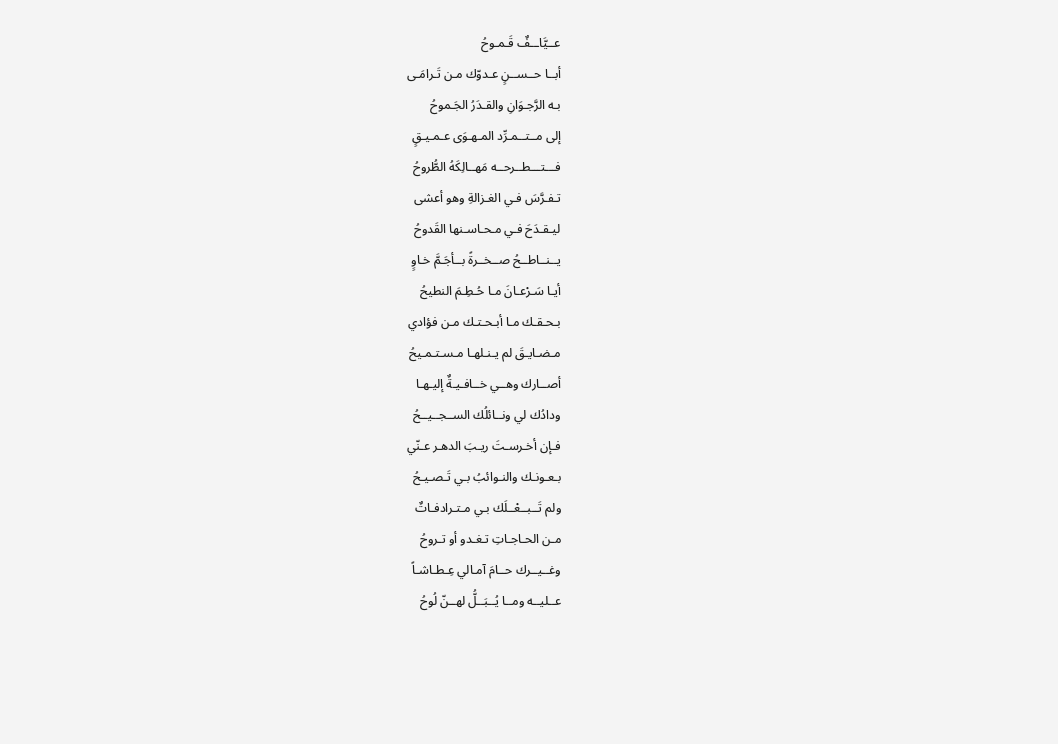عــيَّاــفٌ قَـمـوحُ
أبــا حــســنٍ عـدوّك مـن تَـرامَـى
بـه الرَّجـوَانِ والقـدَرُ الجَـموحُ
إلى مــتــمـرِّد المـهـوَى عـمـيـقٍ
فـــتـــطــرحــه مَهــالِكَهُ الطُّروحُ
تـفـرَّسَ فـي الغـزالةِ وهو أعشى
ليـقـدَحَ فـي مـحـاسـنها القَدوحُ
يــنــاطــحُ صــخــرةً بــأجَـمَّ خـاوٍ
أيـا سَـرْعـانَ مـا حُـطِـمَ النطيحُ
بـحـقـك مـا أبـحـتـك مـن فؤادي
مـضـايـقَ لم يـنـلهـا مـسـتـمـيحُ
أصــارك وهــي خــافـيـةٌ إليـهـا
ودادُك لي ونــائلُك الســجــيــحُ
فـإن أخـرسـتَ ريـبَ الدهـر عـنّي
بـعـونـك والنـوائبُ بـي تَـصـيـحُ
ولم تَــبــعْــلَك بـي مـتـرادفـاتٌ
مـن الحـاجـاتِ تـغـدو أو تـروحُ
وغــيــرك حــامَ آمـالي عِـطـاشـاً
عــليــه ومــا يُــبَــلُّ لهــنّ لُوحُ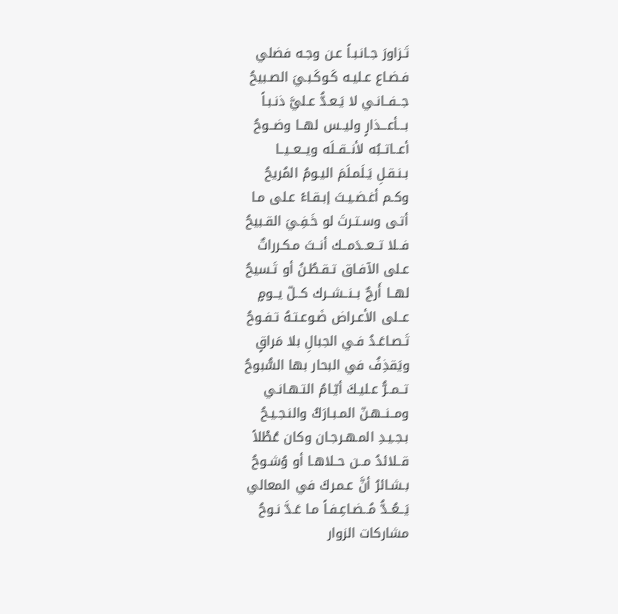تَـزاورَ جـانـبـاً عـن وجـه فضلي
فـضـاع عـليـه كَـوكَـبـيَ الصـبيحُ
جــفــانـي لا يَـعـدُّ عـليَّ ذنـبـاً
بـــأعـــذارٍ وليــس لهــا وضــوحُ
أعــاتــبُه لأنــقــلَه ويــعــيــا
بـنـقـلِ يَـلَمـلَمَ اليـومُ المُريحُ
وكـم أغـضـيـتَ إبـقـاءً عـلى مـا
أتـى وسـتـرتَ لو خَـفِـيَ القـبيحُ
فــلا تــعــدَمــك أنــتَ مـكـرراتٌ
عـلى الآفـاق تـقـطُـنُ أو تَـسيحُ
لهــا أَرجٌ بــنــشــرك كــلّ يــومٍ
عــلى الأعـراض ضَـوعـتـهُ تـفـوحُ
تَـصـاعَـدُ فـي الجبالِ بلا مَراقٍ
ويَقذِفُ في البحار بها السُّبوحُ
تــمــرُّ عـليـكَ أيّـامُ التـهـانـي
ومــنــهـنّ المـبـارَكُ والنـجـيـحُ
بـجـيـدِ المـهـرجـان وكان عُطْلاً
قــلائدُ مــن حــلاهـا أو وُشـوحُ
بـشـائرُ أنَّ عـمـركَ في المعالي
يَــعُــدُّ مُــضـاعِـفـاً مـا عَـدَّ نـوحُ
مشاركات الزوار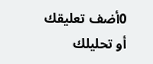0أضف تعليقك أو تحليلك